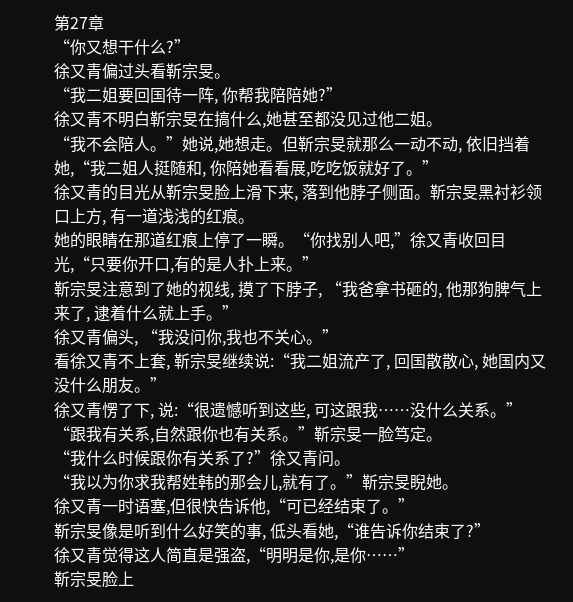第27章
“你又想干什么?”
徐又青偏过头看靳宗旻。
“我二姐要回国待一阵, 你帮我陪陪她?”
徐又青不明白靳宗旻在搞什么,她甚至都没见过他二姐。
“我不会陪人。”她说,她想走。但靳宗旻就那么一动不动, 依旧挡着她,“我二姐人挺随和, 你陪她看看展,吃吃饭就好了。”
徐又青的目光从靳宗旻脸上滑下来, 落到他脖子侧面。靳宗旻黑衬衫领口上方, 有一道浅浅的红痕。
她的眼睛在那道红痕上停了一瞬。“你找别人吧,”徐又青收回目光,“只要你开口,有的是人扑上来。”
靳宗旻注意到了她的视线, 摸了下脖子, “我爸拿书砸的, 他那狗脾气上来了, 逮着什么就上手。”
徐又青偏头, “我没问你,我也不关心。”
看徐又青不上套, 靳宗旻继续说:“我二姐流产了, 回国散散心, 她国内又没什么朋友。”
徐又青愣了下, 说:“很遗憾听到这些, 可这跟我……没什么关系。”
“跟我有关系,自然跟你也有关系。”靳宗旻一脸笃定。
“我什么时候跟你有关系了?”徐又青问。
“我以为你求我帮姓韩的那会儿,就有了。”靳宗旻睨她。
徐又青一时语塞,但很快告诉他,“可已经结束了。”
靳宗旻像是听到什么好笑的事, 低头看她,“谁告诉你结束了?”
徐又青觉得这人简直是强盗,“明明是你,是你……”
靳宗旻脸上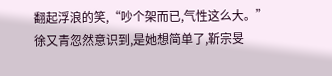翻起浮浪的笑,“吵个架而已,气性这么大。”
徐又青忽然意识到,是她想简单了,靳宗旻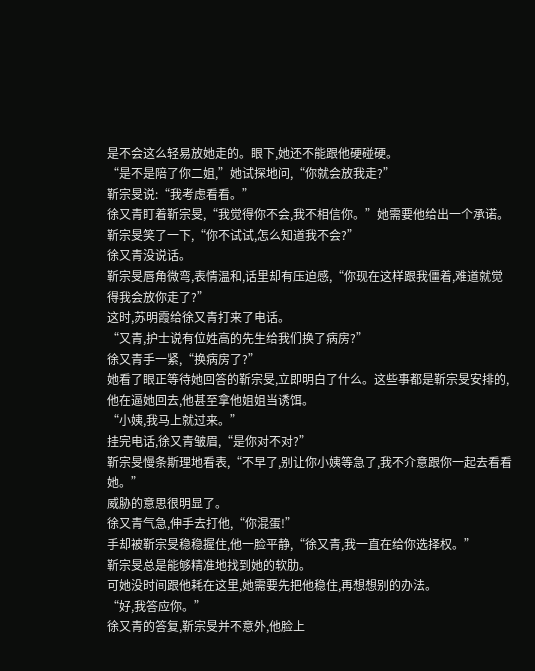是不会这么轻易放她走的。眼下,她还不能跟他硬碰硬。
“是不是陪了你二姐,”她试探地问,“你就会放我走?”
靳宗旻说:“我考虑看看。”
徐又青盯着靳宗旻,“我觉得你不会,我不相信你。”她需要他给出一个承诺。
靳宗旻笑了一下,“你不试试,怎么知道我不会?”
徐又青没说话。
靳宗旻唇角微弯,表情温和,话里却有压迫感,“你现在这样跟我僵着,难道就觉得我会放你走了?”
这时,苏明霞给徐又青打来了电话。
“又青,护士说有位姓高的先生给我们换了病房?”
徐又青手一紧,“换病房了?”
她看了眼正等待她回答的靳宗旻,立即明白了什么。这些事都是靳宗旻安排的,他在逼她回去,他甚至拿他姐姐当诱饵。
“小姨,我马上就过来。”
挂完电话,徐又青皱眉,“是你对不对?”
靳宗旻慢条斯理地看表,“不早了,别让你小姨等急了,我不介意跟你一起去看看她。”
威胁的意思很明显了。
徐又青气急,伸手去打他,“你混蛋!”
手却被靳宗旻稳稳握住,他一脸平静,“徐又青,我一直在给你选择权。”
靳宗旻总是能够精准地找到她的软肋。
可她没时间跟他耗在这里,她需要先把他稳住,再想想别的办法。
“好,我答应你。”
徐又青的答复,靳宗旻并不意外,他脸上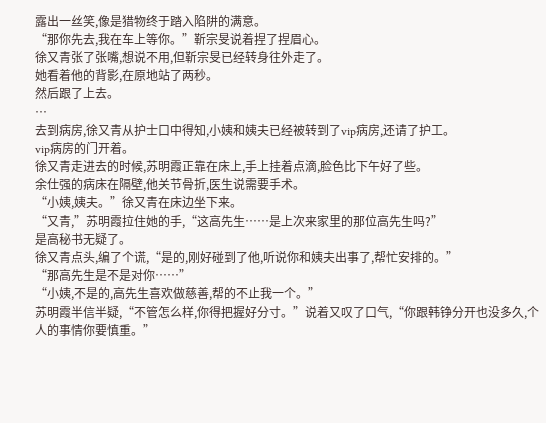露出一丝笑,像是猎物终于踏入陷阱的满意。
“那你先去,我在车上等你。”靳宗旻说着捏了捏眉心。
徐又青张了张嘴,想说不用,但靳宗旻已经转身往外走了。
她看着他的背影,在原地站了两秒。
然后跟了上去。
…
去到病房,徐又青从护士口中得知,小姨和姨夫已经被转到了vip病房,还请了护工。
vip病房的门开着。
徐又青走进去的时候,苏明霞正靠在床上,手上挂着点滴,脸色比下午好了些。
余仕强的病床在隔壁,他关节骨折,医生说需要手术。
“小姨,姨夫。”徐又青在床边坐下来。
“又青,”苏明霞拉住她的手,“这高先生……是上次来家里的那位高先生吗?”
是高秘书无疑了。
徐又青点头,编了个谎,“是的,刚好碰到了他,听说你和姨夫出事了,帮忙安排的。”
“那高先生是不是对你……”
“小姨,不是的,高先生喜欢做慈善,帮的不止我一个。”
苏明霞半信半疑,“不管怎么样,你得把握好分寸。”说着又叹了口气,“你跟韩铮分开也没多久,个人的事情你要慎重。”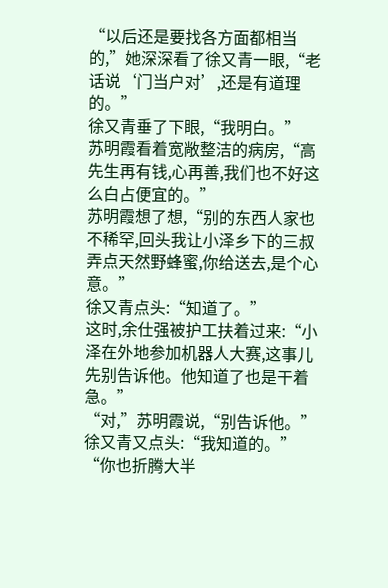“以后还是要找各方面都相当的,”她深深看了徐又青一眼,“老话说‘门当户对’,还是有道理的。”
徐又青垂了下眼,“我明白。”
苏明霞看着宽敞整洁的病房,“高先生再有钱,心再善,我们也不好这么白占便宜的。”
苏明霞想了想,“别的东西人家也不稀罕,回头我让小泽乡下的三叔弄点天然野蜂蜜,你给送去,是个心意。”
徐又青点头:“知道了。”
这时,余仕强被护工扶着过来:“小泽在外地参加机器人大赛,这事儿先别告诉他。他知道了也是干着急。”
“对,”苏明霞说,“别告诉他。”
徐又青又点头:“我知道的。”
“你也折腾大半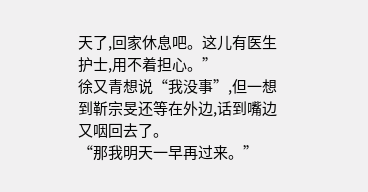天了,回家休息吧。这儿有医生护士,用不着担心。”
徐又青想说“我没事”,但一想到靳宗旻还等在外边,话到嘴边又咽回去了。
“那我明天一早再过来。”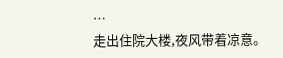…
走出住院大楼,夜风带着凉意。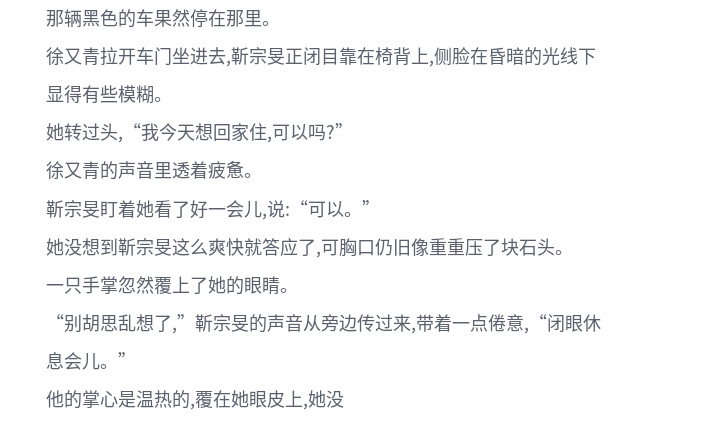那辆黑色的车果然停在那里。
徐又青拉开车门坐进去,靳宗旻正闭目靠在椅背上,侧脸在昏暗的光线下显得有些模糊。
她转过头,“我今天想回家住,可以吗?”
徐又青的声音里透着疲惫。
靳宗旻盯着她看了好一会儿,说:“可以。”
她没想到靳宗旻这么爽快就答应了,可胸口仍旧像重重压了块石头。
一只手掌忽然覆上了她的眼睛。
“别胡思乱想了,”靳宗旻的声音从旁边传过来,带着一点倦意,“闭眼休息会儿。”
他的掌心是温热的,覆在她眼皮上,她没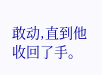敢动,直到他收回了手。